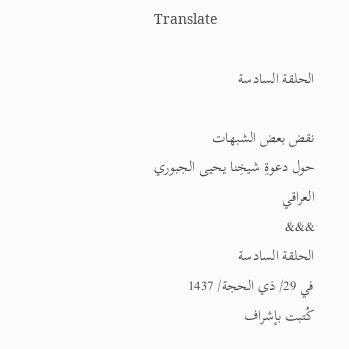Translate

الحلقة السادسة

نقض بعض الشبهات
حول دعوةِ شيخِنا يحيى الجبوري العراقي
&&&
الحلقة السادسة
في 29/ ذي الحجة/ 1437
كُتبت بإشراف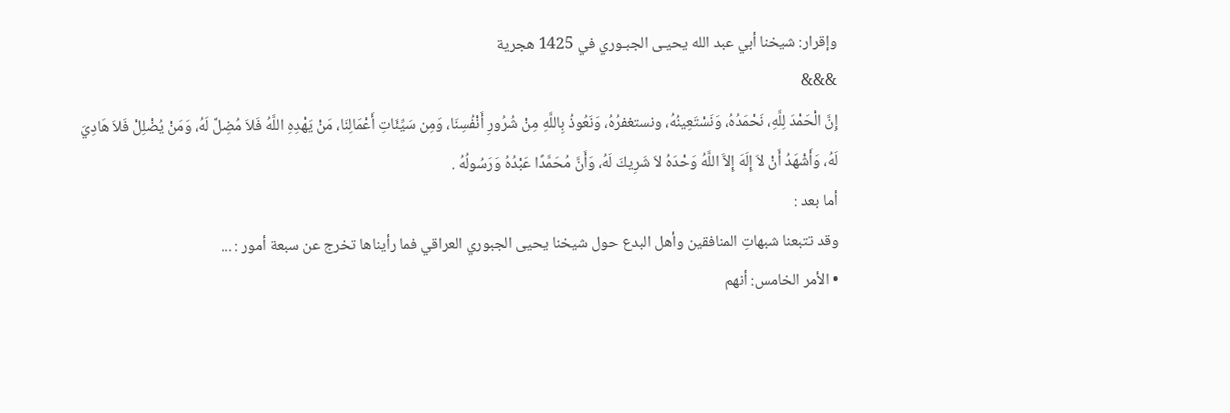وإقرار: شيخنا أبي عبد الله يحيـى الجبـوري في 1425 هجرية
&&&
إِنَّ الْحَمْدَ لِلَّهِ، نَحْمَدُهُ، وَنَسْتَعِينُهُ، ونستغفرُهُ، وَنَعُوذُ بِاللَّهِ مِنْ شُرُورِ أَنْفُسِنَا، وَمِن سَيِّئَاتِ أَعْمَالِنَا، مَنْ يَهْدِهِ اللَّهُ فَلاَ مُضِلَّ لَهُ، وَمَنْ يُضْلِلْ فَلاَ هَادِيَ لَهُ، وَأَشْهَدُ أَنْ لاَ إِلَهَ إِلاَّ اللَّهُ وَحْدَهُ لاَ شَرِيكَ لَهُ، وَأَنَّ مُحَمَّدًا عَبْدُهُ وَرَسُولُهُ .
أما بعد :
وقد تتبعنا شبهاتِ المنافقين وأهل البدع حول شيخنا يحيى الجبوري العراقي فما رأيناها تخرج عن سبعة أمور : ...
• الأمر الخامس: أنهم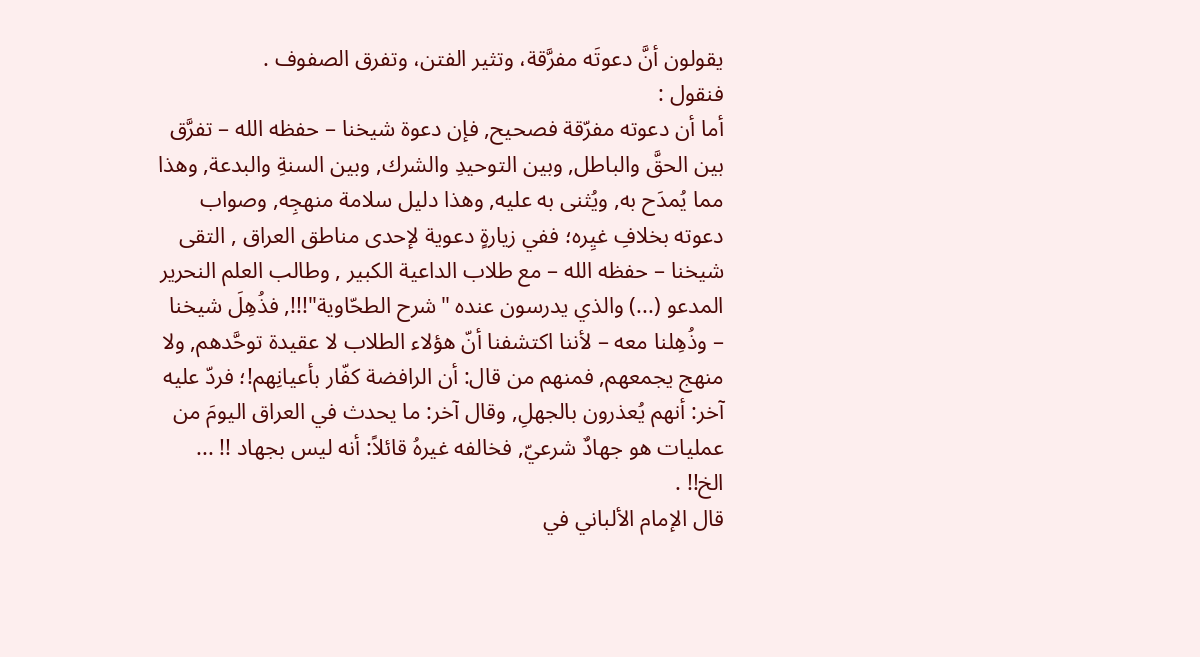يقولون أنَّ دعوتَه مفرَّقة، وتثير الفتن، وتفرق الصفوف .
فنقول :
أما أن دعوته مفرّقة فصحيح, فإن دعوة شيخنا – حفظه الله – تفرَّق بين الحقَّ والباطل, وبين التوحيدِ والشرك, وبين السنةِ والبدعة, وهذا مما يُمدَح به, ويُثنى به عليه, وهذا دليل سلامة منهجِه, وصواب دعوته بخلافِ غيِره؛ ففي زيارةٍ دعوية لإحدى مناطق العراق , التقى شيخنا – حفظه الله – مع طلاب الداعية الكبير , وطالب العلم النحرير المدعو (...) والذي يدرسون عنده "شرح الطحّاوية"!!!, فذُهِلَ شيخنا – وذُهِلنا معه – لأننا اكتشفنا أنّ هؤلاء الطلاب لا عقيدة توحَّدهم, ولا منهج يجمعهم, فمنهم من قال: أن الرافضة كفّار بأعيانِهم!؛ فردّ عليه آخر: أنهم يُعذرون بالجهلِ, وقال آخر: ما يحدث في العراق اليومَ من عمليات هو جهادٌ شرعيّ, فخالفه غيرهُ قائلاً: أنه ليس بجهاد !! ... الخ!! .
قال الإمام الألباني في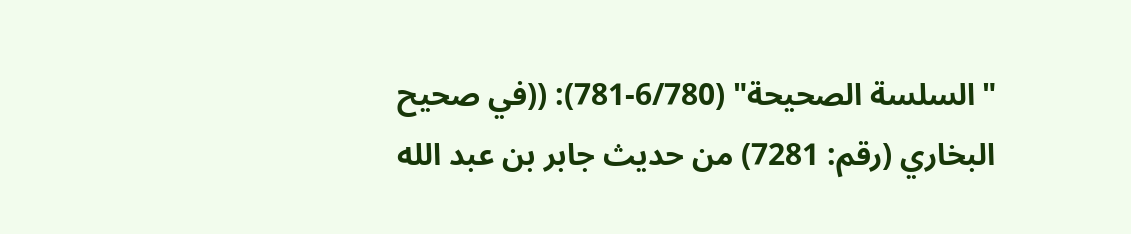"السلسة الصحيحة" (6/780-781): ((في صحيح البخاري (رقم: 7281) من حديث جابر بن عبد الله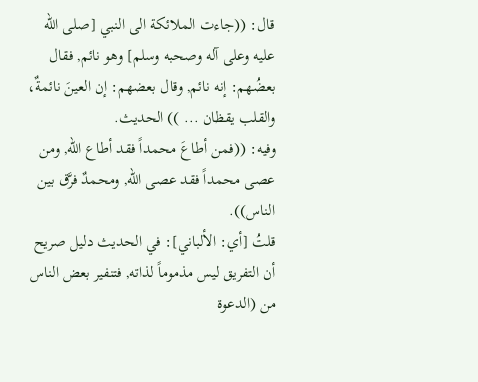قال: ((جاءت الملائكة الى النبي [صلى الله عليه وعلى آله وصحبه وسلم] وهو نائم, فقال بعضُهم: إنه نائم, وقال بعضهم: إن العينَ نائمةٌ، والقلب يقظان ... )) الحديث.
وفيه: ((فمن أطاعَ محمداً فقد أطاع الله, ومن عصى محمداً فقد عصى الله, ومحمدٌ فرَّق بين الناس)).
قلتُ [أي: الألباني]: في الحديث دليل صريح أن التفريق ليس مذموماً لذاته, فتنفير بعض الناس من (الدعوة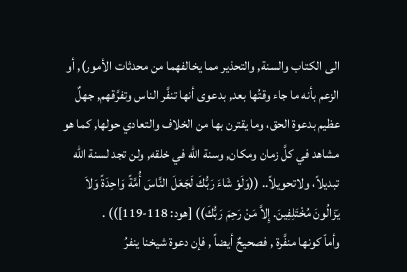الى الكتاب والسنة, والتحذير مما يخالفهما من محدثات الأمور), أو الزعم بأنه ما جاء وقتُها بعد, بدعوى أنها تنفَّر الناس وتفرَّقهم, جهلٌ عظيم بدعوة الحق، وما يقترن بها من الخلاف والتعادي حولها, كما هو مشاهد في كلَّ زمان ومكان, وسنة الله في خلقه, ولن تجد لسنة الله تبديلاً، ولاتحويلاً.. ((وَلَوْ شَاءَ رَبُّكَ لَجَعَلَ النَّاسَ أُمَّةً وَاحِدَةً وَلاَ يَزَالُونَ مُخْتَلِفِينَ. إِلاَّ مَنْ رَحِمَ رَبُّكَ)) [هود: 118-119])) .
وأماّ كونها منفَّرة , فصحيحٌ أيضاً , فإن دعوة شيخنا ينفرُ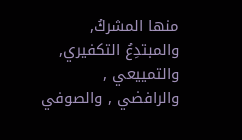منها المشركُ, والمبتدِعُ التكفيري, والتمييعي , والرافضي , والصوفي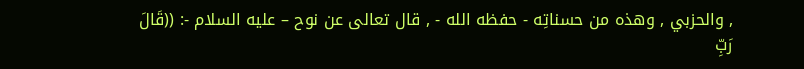, والحزبي , وهذه من حسناتِه - حفظه الله - , قال تعالى عن نوح – عليه السلام -: ((قَالَ رَبِّ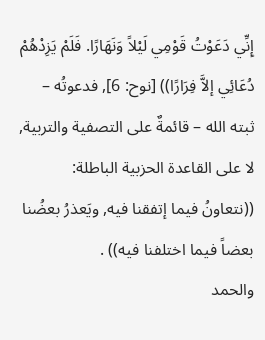إِنِّي دَعَوْتُ قَوْمِي لَيْلاً وَنَهَارًا. فَلَمْ يَزِدْهُمْ دُعَائِي إلاَّ فِرَارًا)) [نوح: 6], فدعوتُه – ثبته الله – قائمةٌ على التصفية والتربية, لا على القاعدة الحزبية الباطلة: ((نتعاونُ فيما إتفقنا فيه, ويَعذرُ بعضُنا بعضاً فيما اختلفنا فيه)) .
والحمد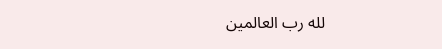لله رب العالمين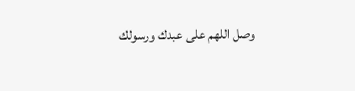وصل اللهم على عبدك ورسولك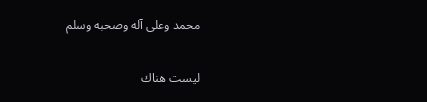محمد وعلى آله وصحبه وسلم

ليست هناك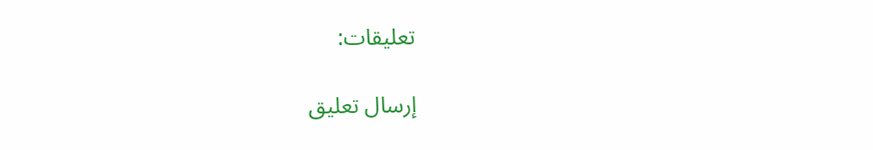تعليقات:

إرسال تعليق